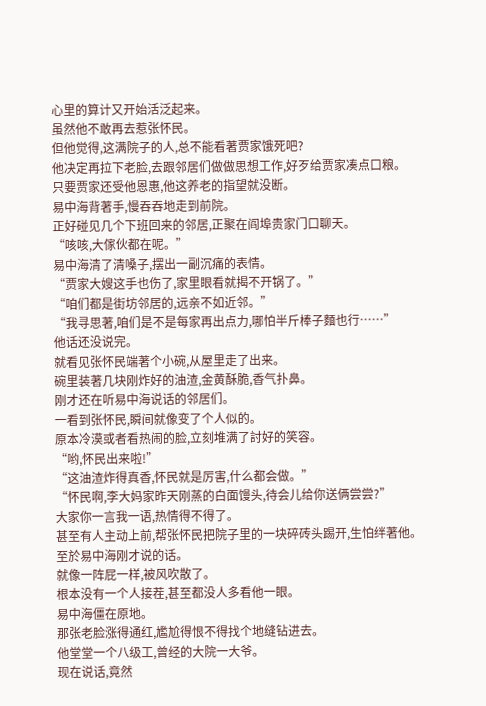心里的算计又开始活泛起来。
虽然他不敢再去惹张怀民。
但他觉得,这满院子的人,总不能看著贾家饿死吧?
他决定再拉下老脸,去跟邻居们做做思想工作,好歹给贾家凑点口粮。
只要贾家还受他恩惠,他这养老的指望就没断。
易中海背著手,慢吞吞地走到前院。
正好碰见几个下班回来的邻居,正聚在阎埠贵家门口聊天。
“咳咳,大傢伙都在呢。”
易中海清了清嗓子,摆出一副沉痛的表情。
“贾家大嫂这手也伤了,家里眼看就揭不开锅了。”
“咱们都是街坊邻居的,远亲不如近邻。”
“我寻思著,咱们是不是每家再出点力,哪怕半斤棒子麵也行……”
他话还没说完。
就看见张怀民端著个小碗,从屋里走了出来。
碗里装著几块刚炸好的油渣,金黄酥脆,香气扑鼻。
刚才还在听易中海说话的邻居们。
一看到张怀民,瞬间就像变了个人似的。
原本冷漠或者看热闹的脸,立刻堆满了討好的笑容。
“哟,怀民出来啦!”
“这油渣炸得真香,怀民就是厉害,什么都会做。”
“怀民啊,李大妈家昨天刚蒸的白面馒头,待会儿给你送俩尝尝?”
大家你一言我一语,热情得不得了。
甚至有人主动上前,帮张怀民把院子里的一块碎砖头踢开,生怕绊著他。
至於易中海刚才说的话。
就像一阵屁一样,被风吹散了。
根本没有一个人接茬,甚至都没人多看他一眼。
易中海僵在原地。
那张老脸涨得通红,尷尬得恨不得找个地缝钻进去。
他堂堂一个八级工,曾经的大院一大爷。
现在说话,竟然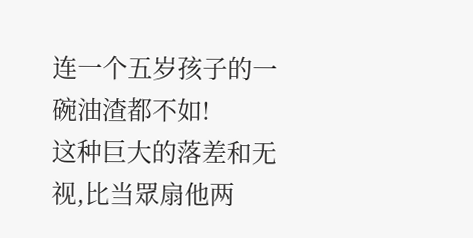连一个五岁孩子的一碗油渣都不如!
这种巨大的落差和无视,比当眾扇他两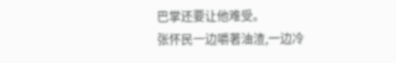巴掌还要让他难受。
张怀民一边嚼著油渣,一边冷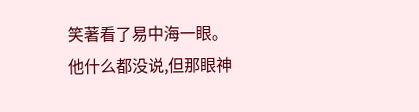笑著看了易中海一眼。
他什么都没说,但那眼神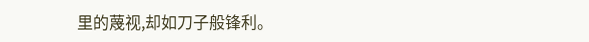里的蔑视,却如刀子般锋利。